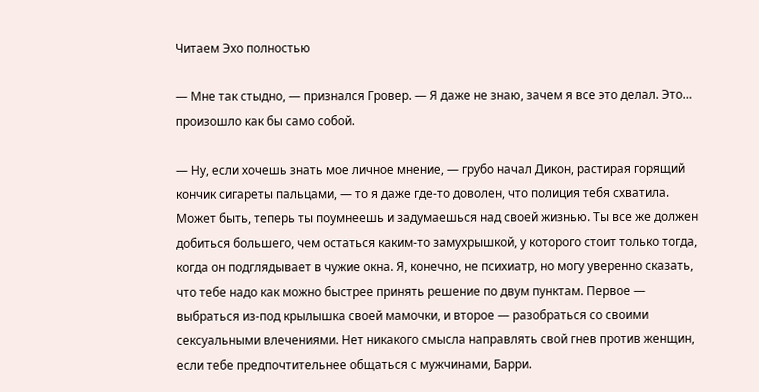Читаем Эхо полностью

— Мне так стыдно, — признался Гровер. — Я даже не знаю, зачем я все это делал. Это… произошло как бы само собой.

— Ну, если хочешь знать мое личное мнение, — грубо начал Дикон, растирая горящий кончик сигареты пальцами, — то я даже где-то доволен, что полиция тебя схватила. Может быть, теперь ты поумнеешь и задумаешься над своей жизнью. Ты все же должен добиться большего, чем остаться каким-то замухрышкой, у которого стоит только тогда, когда он подглядывает в чужие окна. Я, конечно, не психиатр, но могу уверенно сказать, что тебе надо как можно быстрее принять решение по двум пунктам. Первое — выбраться из-под крылышка своей мамочки, и второе — разобраться со своими сексуальными влечениями. Нет никакого смысла направлять свой гнев против женщин, если тебе предпочтительнее общаться с мужчинами, Барри.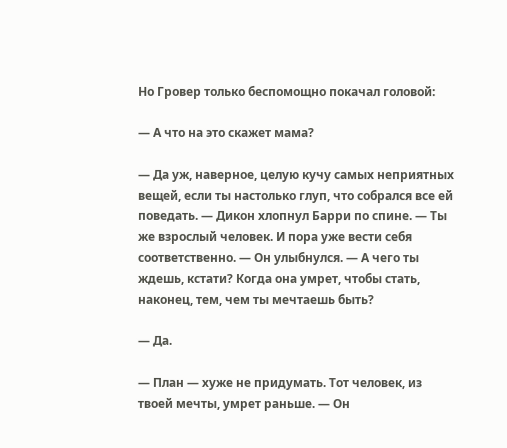Но Гровер только беспомощно покачал головой:

— А что на это скажет мама?

— Да уж, наверное, целую кучу самых неприятных вещей, если ты настолько глуп, что собрался все ей поведать. — Дикон хлопнул Барри по спине. — Ты же взрослый человек. И пора уже вести себя соответственно. — Он улыбнулся. — А чего ты ждешь, кстати? Когда она умрет, чтобы стать, наконец, тем, чем ты мечтаешь быть?

— Да.

— План — хуже не придумать. Тот человек, из твоей мечты, умрет раньше. — Он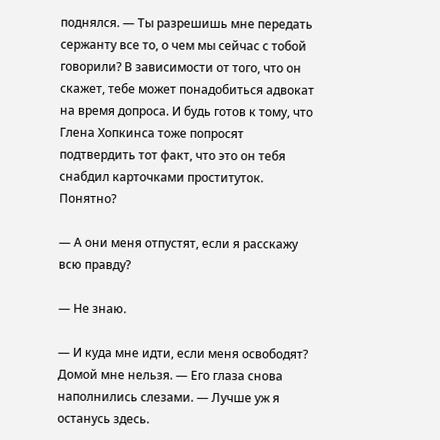поднялся. — Ты разрешишь мне передать сержанту все то, о чем мы сейчас с тобой говорили? В зависимости от того, что он скажет, тебе может понадобиться адвокат на время допроса. И будь готов к тому, что Глена Хопкинса тоже попросят подтвердить тот факт, что это он тебя снабдил карточками проституток. Понятно?

— А они меня отпустят, если я расскажу всю правду?

— Не знаю.

— И куда мне идти, если меня освободят? Домой мне нельзя. — Его глаза снова наполнились слезами. — Лучше уж я останусь здесь.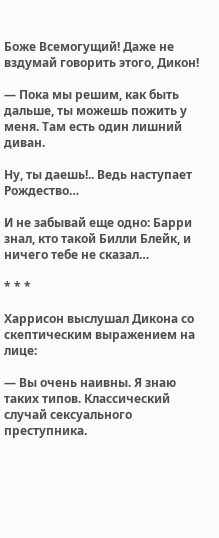Боже Всемогущий! Даже не вздумай говорить этого, Дикон!

— Пока мы решим, как быть дальше, ты можешь пожить у меня. Там есть один лишний диван.

Ну, ты даешь!.. Ведь наступает Рождество…

И не забывай еще одно: Барри знал, кто такой Билли Блейк, и ничего тебе не сказал…

* * *

Харрисон выслушал Дикона со скептическим выражением на лице:

— Вы очень наивны. Я знаю таких типов. Классический случай сексуального преступника.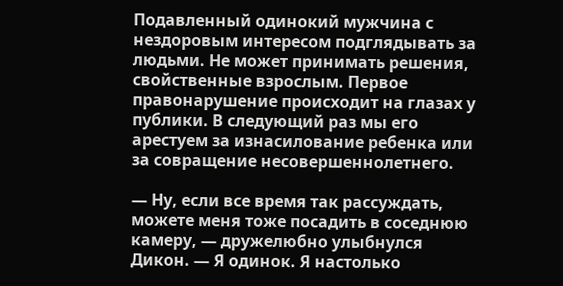Подавленный одинокий мужчина с нездоровым интересом подглядывать за людьми. Не может принимать решения, свойственные взрослым. Первое правонарушение происходит на глазах у публики. В следующий раз мы его арестуем за изнасилование ребенка или за совращение несовершеннолетнего.

— Ну, если все время так рассуждать, можете меня тоже посадить в соседнюю камеру, — дружелюбно улыбнулся Дикон. — Я одинок. Я настолько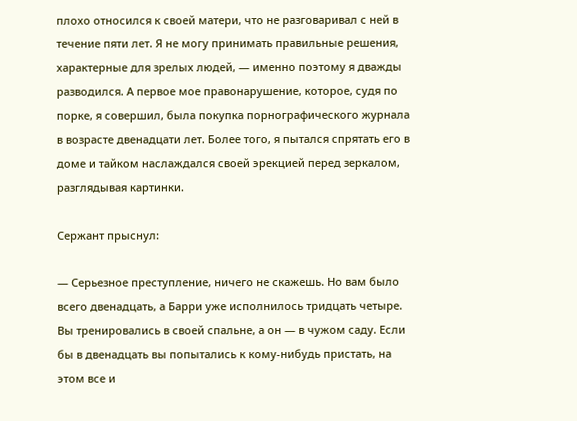плохо относился к своей матери, что не разговаривал с ней в течение пяти лет. Я не могу принимать правильные решения, характерные для зрелых людей, — именно поэтому я дважды разводился. А первое мое правонарушение, которое, судя по порке, я совершил, была покупка порнографического журнала в возрасте двенадцати лет. Более того, я пытался спрятать его в доме и тайком наслаждался своей эрекцией перед зеркалом, разглядывая картинки.

Сержант прыснул:

— Серьезное преступление, ничего не скажешь. Но вам было всего двенадцать, а Барри уже исполнилось тридцать четыре. Вы тренировались в своей спальне, а он — в чужом саду. Если бы в двенадцать вы попытались к кому-нибудь пристать, на этом все и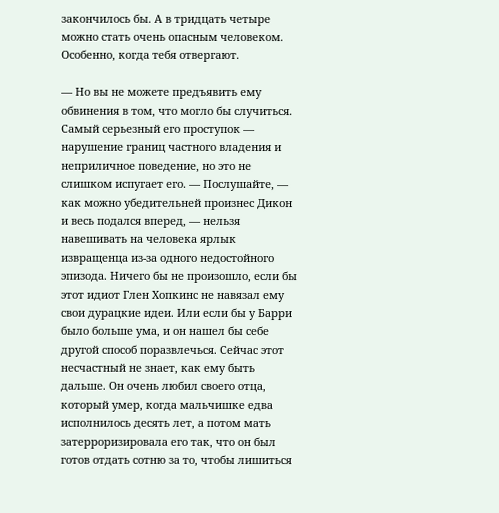закончилось бы. А в тридцать четыре можно стать очень опасным человеком. Особенно, когда тебя отвергают.

— Но вы не можете предъявить ему обвинения в том, что могло бы случиться. Самый серьезный его проступок — нарушение границ частного владения и неприличное поведение, но это не слишком испугает его. — Послушайте, — как можно убедительней произнес Дикон и весь подался вперед, — нельзя навешивать на человека ярлык извращенца из-за одного недостойного эпизода. Ничего бы не произошло, если бы этот идиот Глен Хопкинс не навязал ему свои дурацкие идеи. Или если бы у Барри было больше ума, и он нашел бы себе другой способ поразвлечься. Сейчас этот несчастный не знает, как ему быть дальше. Он очень любил своего отца, который умер, когда мальчишке едва исполнилось десять лет, а потом мать затерроризировала его так, что он был готов отдать сотню за то, чтобы лишиться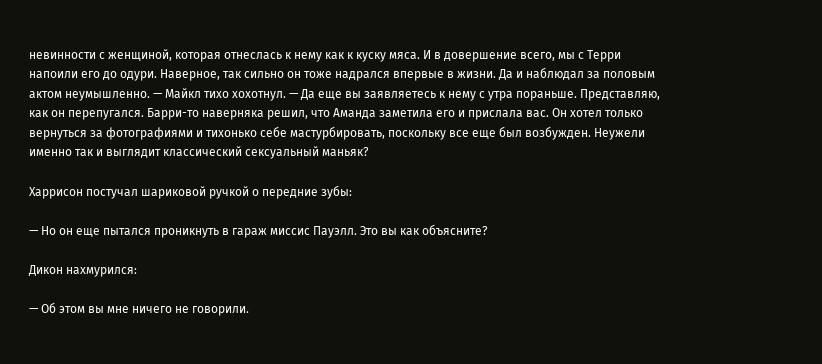невинности с женщиной, которая отнеслась к нему как к куску мяса. И в довершение всего, мы с Терри напоили его до одури. Наверное, так сильно он тоже надрался впервые в жизни. Да и наблюдал за половым актом неумышленно. — Майкл тихо хохотнул. — Да еще вы заявляетесь к нему с утра пораньше. Представляю, как он перепугался. Барри-то наверняка решил, что Аманда заметила его и прислала вас. Он хотел только вернуться за фотографиями и тихонько себе мастурбировать, поскольку все еще был возбужден. Неужели именно так и выглядит классический сексуальный маньяк?

Харрисон постучал шариковой ручкой о передние зубы:

— Но он еще пытался проникнуть в гараж миссис Пауэлл. Это вы как объясните?

Дикон нахмурился:

— Об этом вы мне ничего не говорили.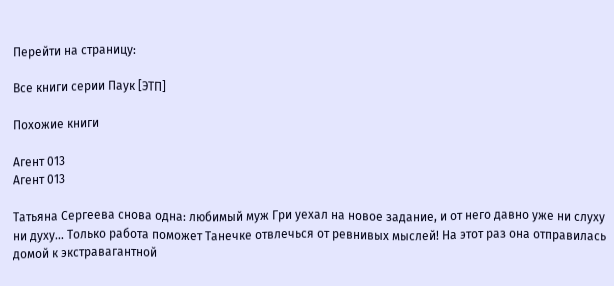Перейти на страницу:

Все книги серии Паук [ЭТП]

Похожие книги

Агент 013
Агент 013

Татьяна Сергеева снова одна: любимый муж Гри уехал на новое задание, и от него давно уже ни слуху ни духу… Только работа поможет Танечке отвлечься от ревнивых мыслей! На этот раз она отправилась домой к экстравагантной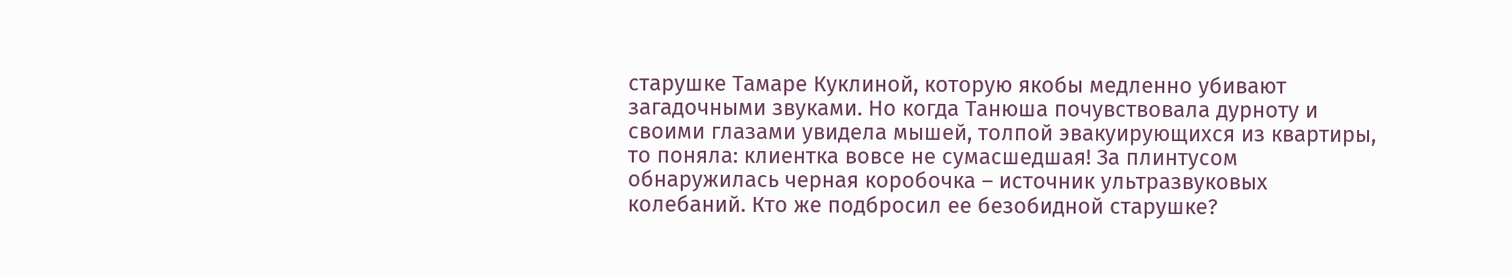старушке Тамаре Куклиной, которую якобы медленно убивают загадочными звуками. Но когда Танюша почувствовала дурноту и своими глазами увидела мышей, толпой эвакуирующихся из квартиры, то поняла: клиентка вовсе не сумасшедшая! За плинтусом обнаружилась черная коробочка – источник ультразвуковых колебаний. Кто же подбросил ее безобидной старушке?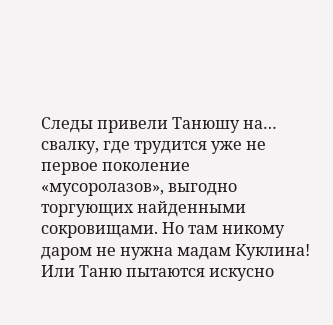Следы привели Танюшу на… свалку, где трудится уже не первое поколение «мусоролазов», выгодно торгующих найденными сокровищами. Но там никому даром не нужна мадам Куклина! Или Таню пытаются искусно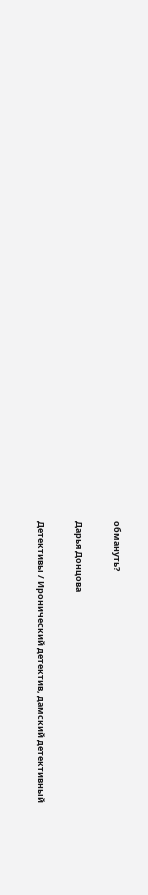обмануть?

Дарья Донцова

Детективы / Иронический детектив, дамский детективный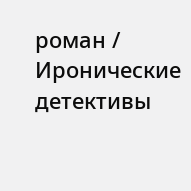роман / Иронические детективы